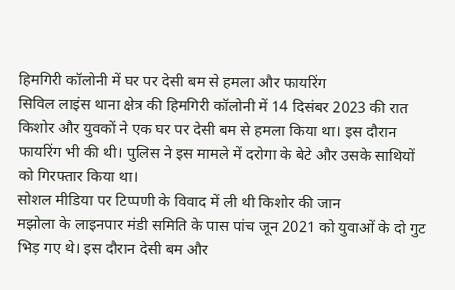हिमगिरी कॉलोनी में घर पर देसी बम से हमला और फायरिंग
सिविल लाइंस थाना क्षेत्र की हिमगिरी कॉलोनी में 14 दिसंबर 2023 की रात किशोर और युवकों ने एक घर पर देसी बम से हमला किया था। इस दौरान फायरिंग भी की थी। पुलिस ने इस मामले में दरोगा के बेटे और उसके साथियों को गिरफ्तार किया था।
सोशल मीडिया पर टिप्पणी के विवाद में ली थी किशोर की जान
मझोला के लाइनपार मंडी समिति के पास पांच जून 2021 को युवाओं के दो गुट भिड़ गए थे। इस दौरान देसी बम और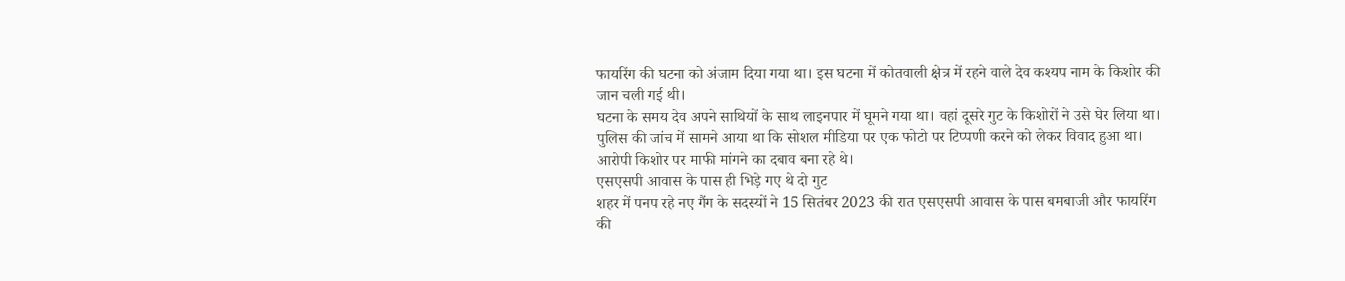फायरिंग की घटना को अंजाम दिया गया था। इस घटना में कोतवाली क्षेत्र में रहने वाले देव कश्यप नाम के किशोर की जान चली गई थी।
घटना के समय देव अपने साथियों के साथ लाइनपार में घूमने गया था। वहां दूसरे गुट के किशोरों ने उसे घेर लिया था। पुलिस की जांच में सामने आया था कि सोशल मीडिया पर एक फोटो पर टिप्पणी करने को लेकर विवाद हुआ था। आरोपी किशोर पर माफी मांगने का दबाव बना रहे थे।
एसएसपी आवास के पास ही भिड़े गए थे दो गुट
शहर में पनप रहे नए गैंग के सदस्यों ने 15 सितंबर 2023 की रात एसएसपी आवास के पास बमबाजी और फायरिंग की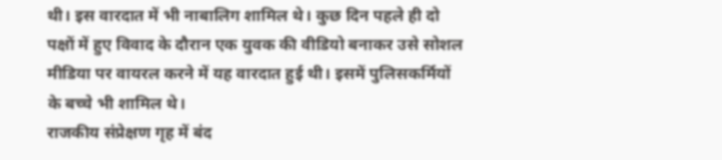थी। इस वारदात में भी नाबालिग शामिल थे। कुछ दिन पहले ही दो पक्षों में हुए विवाद के दौरान एक युवक की वीडियो बनाकर उसे सोशल मीडिया पर वायरल करने में यह वारदात हुई थी। इसमें पुलिसकर्मियों के बच्चे भी शामिल थे।
राजकीय संप्रेक्षण गृह में बंद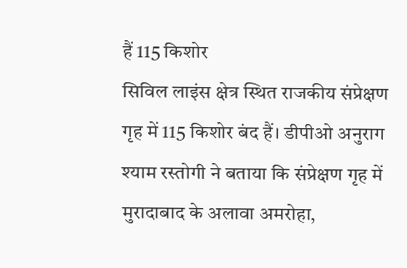हैं 115 किशोर
सिविल लाइंस क्षेत्र स्थित राजकीय संप्रेक्षण गृह में 115 किशोर बंद हैं। डीपीओ अनुराग श्याम रस्तोगी ने बताया कि संप्रेक्षण गृह में मुरादाबाद के अलावा अमरोहा,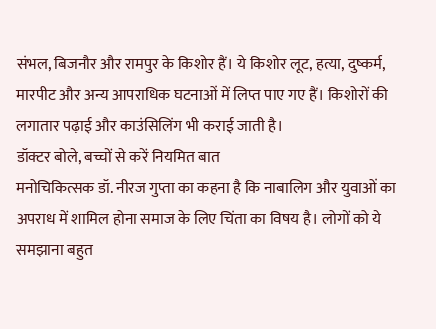संभल, बिजनौर और रामपुर के किशोर हैं। ये किशोर लूट, हत्या, दुष्कर्म, मारपीट और अन्य आपराधिक घटनाओं में लिप्त पाए गए हैं। किशोरों की लगातार पढ़ाई और काउंसिलिंग भी कराई जाती है।
डॉक्टर बोले, बच्चों से करें नियमित बात
मनोचिकित्सक डॉ. नीरज गुप्ता का कहना है कि नाबालिग और युवाओं का अपराध में शामिल होना समाज के लिए चिंता का विषय है। लोगों को ये समझाना बहुत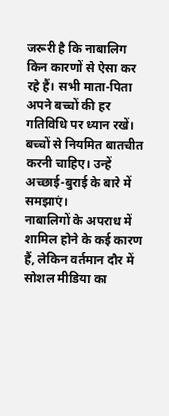जरूरी है कि नाबालिग किन कारणों से ऐसा कर रहे हैं। सभी माता-पिता अपने बच्चों की हर गतिविधि पर ध्यान रखें। बच्चों से नियमित बातचीत करनी चाहिए। उन्हें अच्छाई-बुराई के बारे में समझाएं।
नाबालिगों के अपराध में शामिल होने के कई कारण हैं, लेकिन वर्तमान दौर में सोशल मीडिया का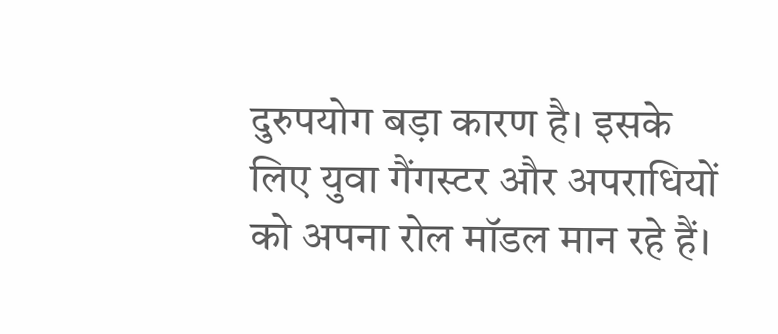दुरुपयोग बड़ा कारण है। इसके लिए युवा गैंगस्टर और अपराधियों को अपना रोल मॉडल मान रहे हैं।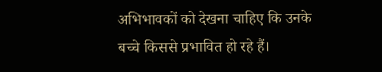अभिभावकों को देखना चाहिए कि उनके बच्चे किससे प्रभावित हो रहे हैं।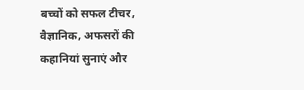बच्चों को सफल टीचर, वैज्ञानिक, अफसरों की कहानियां सुनाएं और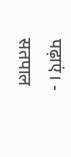पढ़ाएं। - सतपाल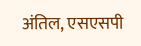अंतिल, एसएसपी